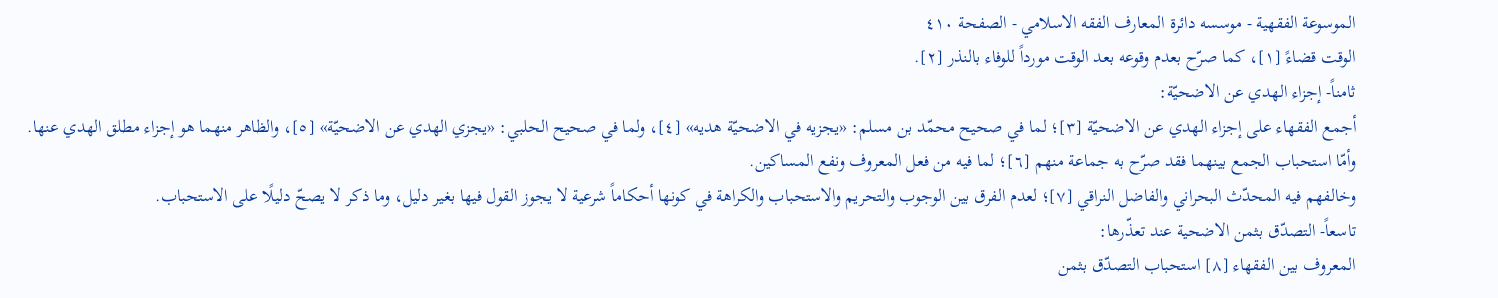الموسوعة الفقهية - موسسه دائرة المعارف الفقه الاسلامي - الصفحة ٤١٠
الوقت قضاءً [١]، كما صرّح بعدم وقوعه بعد الوقت مورداً للوفاء بالنذر [٢].
ثامناً- إجزاء الهدي عن الاضحيّة:
أجمع الفقهاء على إجزاء الهدي عن الاضحيّة [٣]؛ لما في صحيح محمّد بن مسلم: «يجزيه في الاضحيّة هديه» [٤]، ولما في صحيح الحلبي: «يجزي الهدي عن الاضحيّة» [٥]، والظاهر منهما هو إجزاء مطلق الهدي عنها.
وأمّا استحباب الجمع بينهما فقد صرّح به جماعة منهم [٦]؛ لما فيه من فعل المعروف ونفع المساكين.
وخالفهم فيه المحدّث البحراني والفاضل النراقي [٧]؛ لعدم الفرق بين الوجوب والتحريم والاستحباب والكراهة في كونها أحكاماً شرعية لا يجوز القول فيها بغير دليل، وما ذكر لا يصحّ دليلًا على الاستحباب.
تاسعاً- التصدّق بثمن الاضحية عند تعذّرها:
المعروف بين الفقهاء [٨] استحباب التصدّق بثمن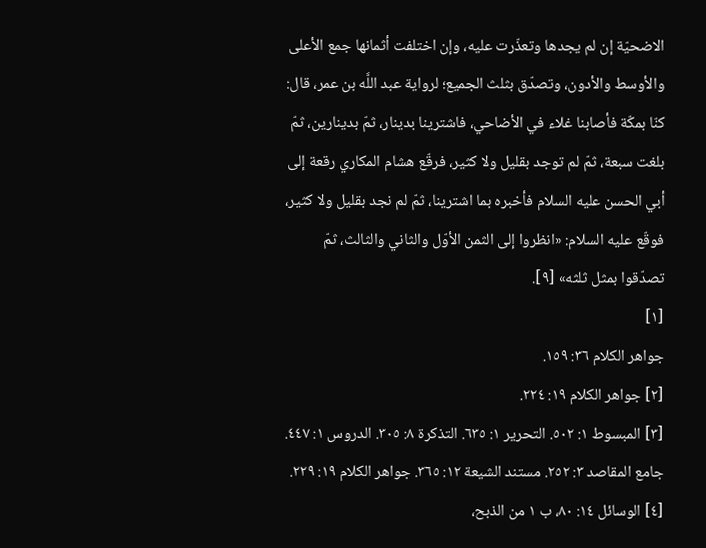الاضحيّة إن لم يجدها وتعذّرت عليه، وإن اختلفت أثمانها جمع الأعلى والأوسط والأدون، وتصدّق بثلث الجميع؛ لرواية عبد اللَّه بن عمر، قال: كنّا بمكّة فأصابنا غلاء في الأضاحي، فاشترينا بدينار، ثمّ بدينارين، ثمّ بلغت سبعة، ثمّ لم توجد بقليل ولا كثير، فرقّع هشام المكاري رقعة إلى أبي الحسن عليه السلام فأخبره بما اشترينا، ثمّ لم نجد بقليل ولا كثير، فوقّع عليه السلام: «انظروا إلى الثمن الأوّل والثاني والثالث، ثمّ تصدّقوا بمثل ثلثه» [٩].
[١]
جواهر الكلام ٣٦: ١٥٩.
[٢] جواهر الكلام ١٩: ٢٢٤.
[٣] المبسوط ١: ٥٠٢. التحرير ١: ٦٣٥. التذكرة ٨: ٣٠٥. الدروس ١: ٤٤٧. جامع المقاصد ٣: ٢٥٢. مستند الشيعة ١٢: ٣٦٥. جواهر الكلام ١٩: ٢٢٩.
[٤] الوسائل ١٤: ٨٠، ب ١ من الذبح،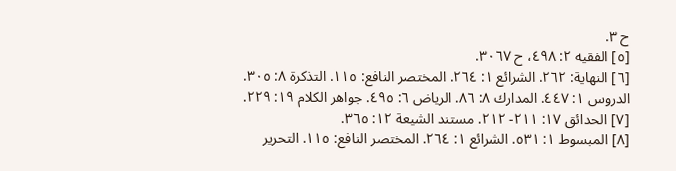ح ٣.
[٥] الفقيه ٢: ٤٩٨، ح ٣٠٦٧.
[٦] النهاية: ٢٦٢. الشرائع ١: ٢٦٤. المختصر النافع: ١١٥. التذكرة ٨: ٣٠٥. الدروس ١: ٤٤٧. المدارك ٨: ٨٦. الرياض ٦: ٤٩٥. جواهر الكلام ١٩: ٢٢٩.
[٧] الحدائق ١٧: ٢١١- ٢١٢. مستند الشيعة ١٢: ٣٦٥.
[٨] المبسوط ١: ٥٣١. الشرائع ١: ٢٦٤. المختصر النافع: ١١٥. التحرير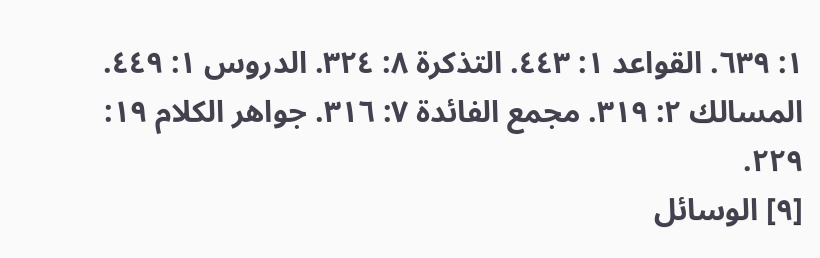١: ٦٣٩. القواعد ١: ٤٤٣. التذكرة ٨: ٣٢٤. الدروس ١: ٤٤٩. المسالك ٢: ٣١٩. مجمع الفائدة ٧: ٣١٦. جواهر الكلام ١٩: ٢٢٩.
[٩] الوسائل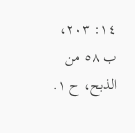١٤: ٢٠٣، ب ٥٨ من الذبح، ح ١.